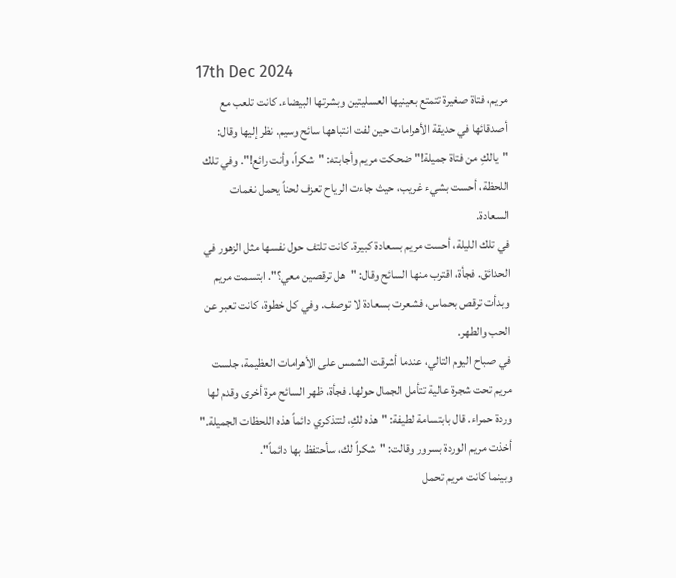17th Dec 2024
مريم، فتاة صغيرة تتمتع بعينيها العسليتين وبشرتها البيضاء. كانت تلعب مع أصدقائها في حديقة الأهرامات حين لفت انتباهها سائح وسيم. نظر إليها وقال: "يالكِ من فتاة جميلة!" ضحكت مريم وأجابته: "شكراً، وأنت رائع!". وفي تلك اللحظة، أحست بشيء غريب، حيث جاءت الرياح تعزف لحناً يحمل نغمات السعادة.
في تلك الليلة، أحست مريم بسعادة كبيرة. كانت تلتف حول نفسها مثل الزهور في الحدائق. فجأة، اقترب منها السائح وقال: "هل ترقصين معي؟". ابتسمت مريم وبدأت ترقص بحماس، فشعرت بسعادة لا توصف. وفي كل خطوة، كانت تعبر عن الحب والطهر.
في صباح اليوم التالي، عندما أشرقت الشمس على الأهرامات العظيمة، جلست مريم تحت شجرة عالية تتأمل الجمال حولها. فجأة، ظهر السائح مرة أخرى وقدم لها وردة حمراء. قال بابتسامة لطيفة: "هذه لكِ، لتتذكري دائماً هذه اللحظات الجميلة." أخذت مريم الوردة بسرور وقالت: "شكراً لك، سأحتفظ بها دائماً".
وبينما كانت مريم تحمل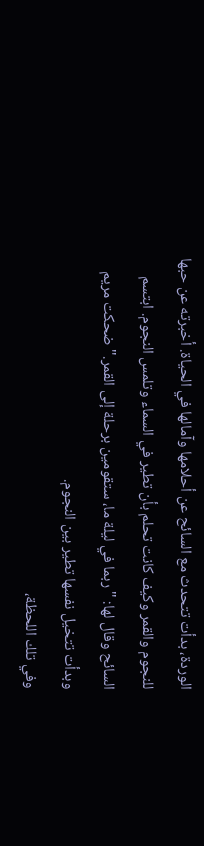الوردة، بدأت تتحدث مع السائح عن أحلامها وآمالها في الحياة. أخبرته عن حبها للنجوم والقمر وكيف كانت تحلم بأن تطير في السماء وتلمس النجوم. ابتسم السائح وقال لها: "ربما في ليلة ما، ستقومين برحلة إلى القمر." ضحكت مريم وبدأت تتخيل نفسها تطير بين النجوم.
وفي تلك اللحظة،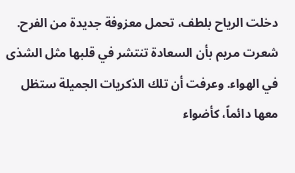دخلت الرياح بلطف، تحمل معزوفة جديدة من الفرح. شعرت مريم بأن السعادة تنتشر في قلبها مثل الشذى في الهواء. وعرفت أن تلك الذكريات الجميلة ستظل معها دائماً، كأضواء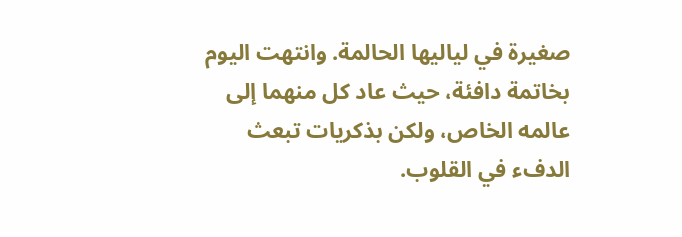صغيرة في لياليها الحالمة. وانتهت اليوم بخاتمة دافئة، حيث عاد كل منهما إلى عالمه الخاص، ولكن بذكريات تبعث الدفء في القلوب.